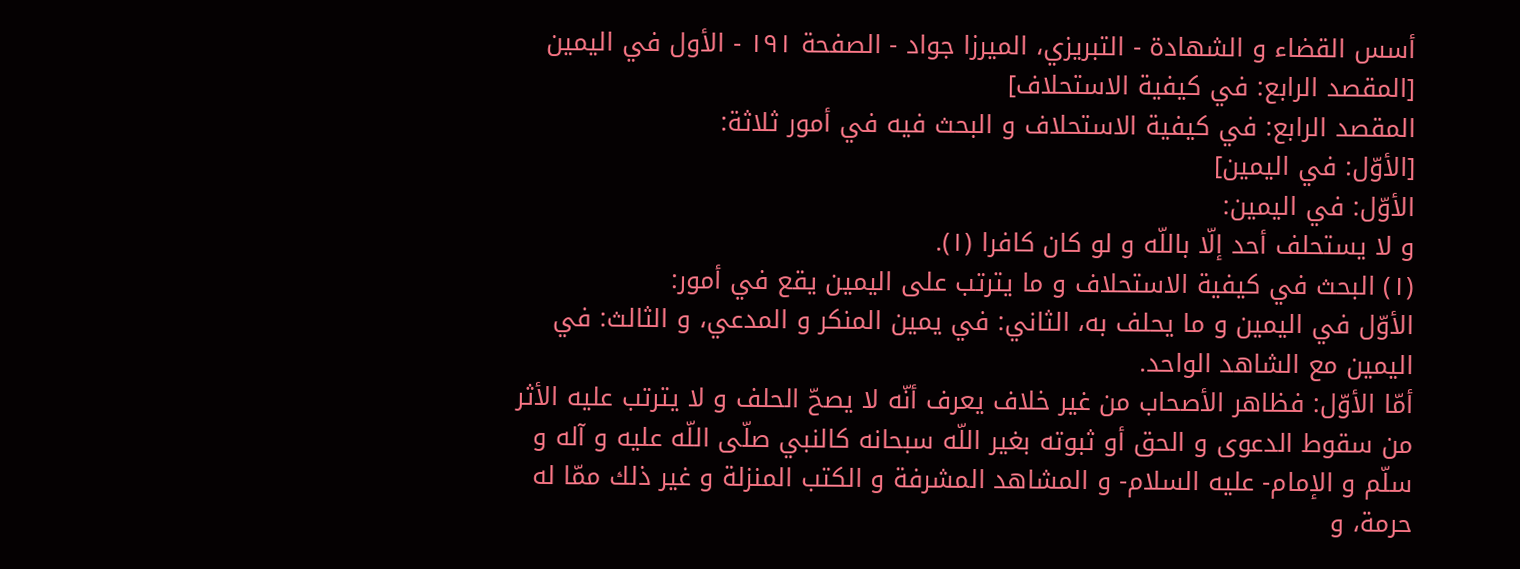أسس القضاء و الشهادة - التبريزي، الميرزا جواد - الصفحة ١٩١ - الأول في اليمين
[المقصد الرابع: في كيفية الاستحلاف]
المقصد الرابع: في كيفية الاستحلاف و البحث فيه في أمور ثلاثة:
[الأوّل: في اليمين]
الأوّل: في اليمين:
و لا يستحلف أحد إلّا باللّه و لو كان كافرا (١).
(١) البحث في كيفية الاستحلاف و ما يترتب على اليمين يقع في أمور:
الأوّل في اليمين و ما يحلف به، الثاني: في يمين المنكر و المدعي، و الثالث: في اليمين مع الشاهد الواحد.
أمّا الأوّل: فظاهر الأصحاب من غير خلاف يعرف أنّه لا يصحّ الحلف و لا يترتب عليه الأثر من سقوط الدعوى و الحق أو ثبوته بغير اللّه سبحانه كالنبي صلّى اللّه عليه و آله و سلّم و الإمام- عليه السلام- و المشاهد المشرفة و الكتب المنزلة و غير ذلك ممّا له حرمة، و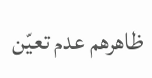ظاهرهم عدم تعيّن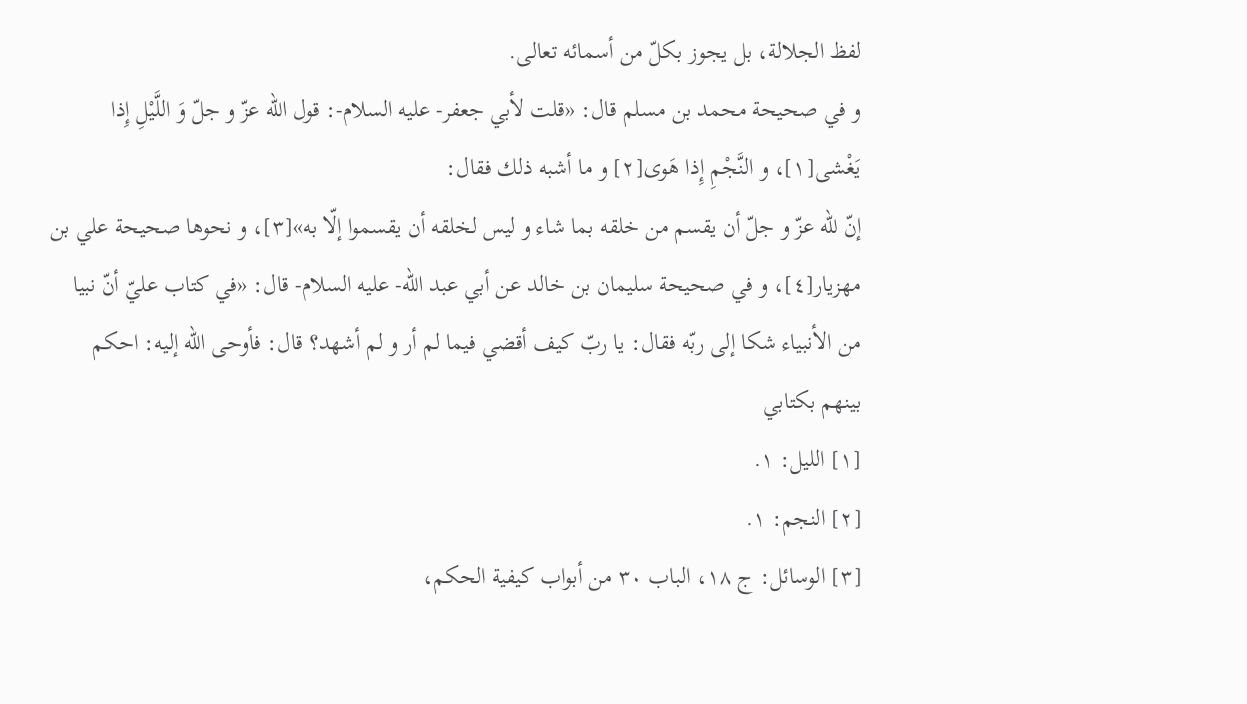لفظ الجلالة، بل يجوز بكلّ من أسمائه تعالى.
و في صحيحة محمد بن مسلم قال: «قلت لأبي جعفر- عليه السلام-: قول اللّه عزّ و جلّ وَ اللَّيْلِ إِذا يَغْشى[١]، و النَّجْمِ إِذا هَوى[٢] و ما أشبه ذلك فقال:
إنّ للّه عزّ و جلّ أن يقسم من خلقه بما شاء و ليس لخلقه أن يقسموا إلّا به»[٣]، و نحوها صحيحة علي بن مهزيار[٤]، و في صحيحة سليمان بن خالد عن أبي عبد اللّه- عليه السلام- قال: «في كتاب عليّ أنّ نبيا من الأنبياء شكا إلى ربّه فقال: يا ربّ كيف أقضي فيما لم أر و لم أشهد؟ قال: فأوحى اللّه إليه: احكم بينهم بكتابي
[١] الليل: ١.
[٢] النجم: ١.
[٣] الوسائل: ج ١٨، الباب ٣٠ من أبواب كيفية الحكم،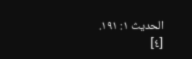الحديث ١: ١٩١.
[٤]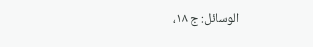الوسائل: ج ١٨،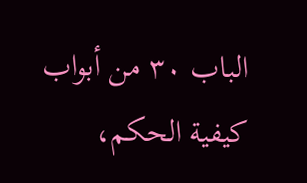الباب ٣٠ من أبواب كيفية الحكم،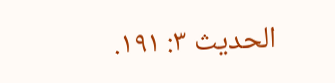الحديث ٣: ١٩١.